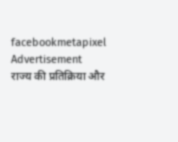facebookmetapixel
Advertisement
राज्य की प्रतिक्रिया और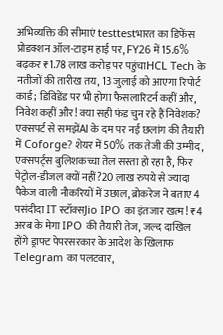अभिव्यक्ति की सीमाएं testtestभारत का डिफेंस प्रोडक्शन ऑल-टाइम हाई पर, FY26 में15.6% बढ़कर ₹1.78 लाख करोड़ पर पहुंचाHCL Tech के नतीजों की तारीख तय, 13 जुलाई को आएगा रिपोर्ट कार्ड; डिविडेंड पर भी होगा फैसलारिटर्न कहीं और, निवेश कहीं और! क्या सही फंड चुन रहे हैं निवेशक? एक्सपर्ट से समझेंAI के दम पर नई छलांग की तैयारी में Coforge? शेयर में 50% तक तेजी की उम्मीद, एक्सपर्ट्स बुलिशकच्चा तेल सस्ता हो रहा है, फिर पेट्रोल-डीजल क्यों नहीं?20 लाख रुपये से ज्यादा पैकेज वाली नौकरियों में उछाल, ब्रोकरेज ने बताए 4 पसंदीदा IT स्टॉक्सJio IPO का इंतजार खत्म! ₹4 अरब के मेगा IPO की तैयारी तेज, जल्द दाखिल होंगे ड्राफ्ट पेपरसरकार के आदेश के खिलाफ Telegram का पलटवार,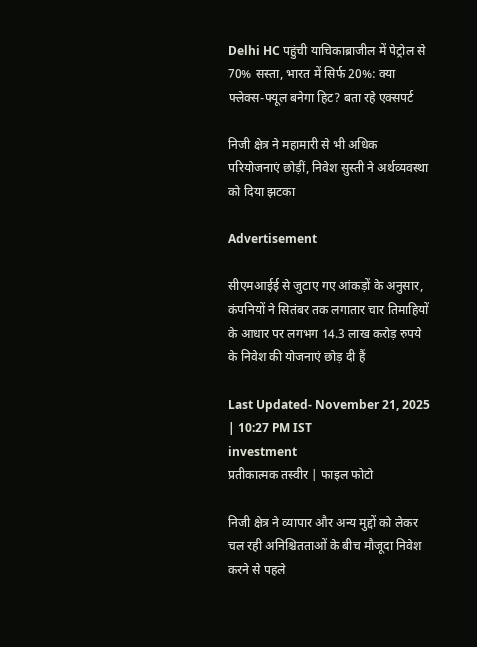Delhi HC पहुंची याचिकाब्राजील में पेट्रोल से 70% सस्ता, भारत में सिर्फ 20%: क्या फ्लेक्स-फ्यूल बनेगा हिट? बता रहे एक्सपर्ट

निजी क्षेत्र ने महामारी से भी अधिक परियोजनाएं छोड़ीं, निवेश सुस्ती ने अर्थव्यवस्था को दिया झटका

Advertisement

सीएमआईई से जुटाए गए आंकड़ों के अनुसार, कंपनियों ने सितंबर तक लगातार चार तिमाहियों के आधार पर लगभग 14.3 लाख करोड़ रुपये के निवेश की योजनाएं छोड़ दी हैं

Last Updated- November 21, 2025 | 10:27 PM IST
investment
प्रतीकात्मक तस्वीर | फाइल फोटो

निजी क्षेत्र ने व्यापार और अन्य मुद्दों को लेकर चल रही अनिश्चितताओं के बीच मौजूदा निवेश करने से पहले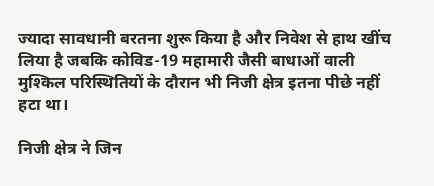ज्यादा सावधानी बरतना शुरू किया है और निवेश से हाथ खींच लिया है जबकि कोविड-19 महामारी जैसी बाधाओं वाली मुश्किल परिस्थितियों के दौरान भी निजी क्षेत्र इतना पीछे नहीं हटा था।

निजी क्षेत्र ने जिन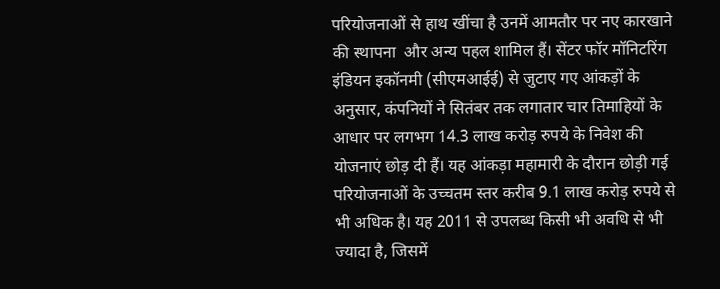परियोजनाओं से हाथ खींचा है उनमें आमतौर पर नए कारखाने की स्थापना  और अन्य पहल शामिल हैं। सेंटर फॉर मॉनिटरिंग इंडियन इकॉनमी (सीएमआईई) से जुटाए गए आंकड़ों के अनुसार, कंपनियों ने सितंबर तक लगातार चार तिमाहियों के आधार पर लगभग 14.3 लाख करोड़ रुपये के निवेश की योजनाएं छोड़ दी हैं। यह आंकड़ा महामारी के दौरान छोड़ी गई परियोजनाओं के उच्चतम स्तर करीब 9.1 लाख करोड़ रुपये से भी अधिक है। यह 2011 से उपलब्ध किसी भी अवधि से भी ज्यादा है, जिसमें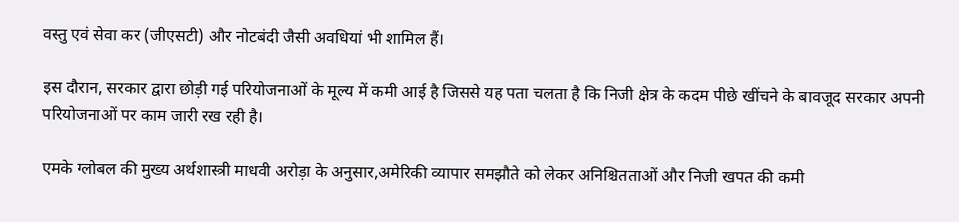वस्तु एवं सेवा कर (जीएसटी) और नोटबंदी जैसी अवधियां भी शामिल हैं।

इस दौरान, सरकार द्वारा छोड़ी गई परियोजनाओं के मूल्य में कमी आई है जिससे यह पता चलता है कि निजी क्षेत्र के कदम पीछे खींचने के बावजूद सरकार अपनी परियोजनाओं पर काम जारी रख रही है।

एमके ग्लोबल की मुख्य अर्थशास्त्री माधवी अरोड़ा के अनुसार,अमेरिकी व्यापार समझौते को लेकर अनिश्चितताओं और निजी खपत की कमी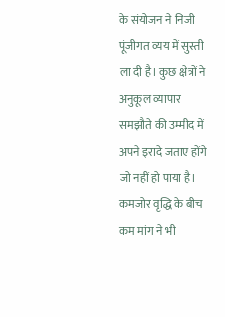के संयोजन ने निजी पूंजीगत व्यय में सुस्ती ला दी है। कुछ क्षेत्रों ने अनुकूल व्यापार समझौते की उम्मीद में अपने इरादे जताए होंगे जो नहीं हो पाया है। कमजोर वृद्धि के बीच कम मांग ने भी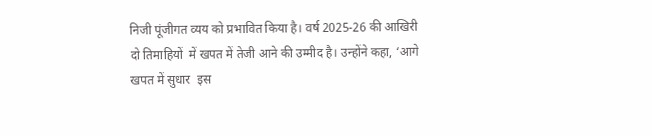निजी पूंजीगत व्यय को प्रभावित किया है। वर्ष 2025-26 की आखिरी दो तिमाहियों  में खपत में तेजी आने की उम्मीद है। उन्होंने कहा, ‘आगे खपत में सुधार  इस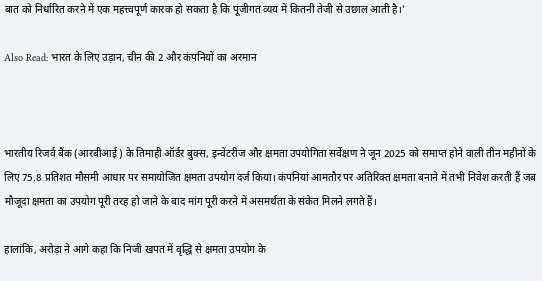बात को निर्धारित करने में एक महत्त्वपूर्ण कारक हो सकता है कि पूंजीगत व्यय में कितनी तेजी से उछाल आती है।’

Also Read: भारत के लिए उड़ान, चीन की 2 और कंपनियों का अरमान



भारतीय रिजर्व बैंक (आरबीआई) के तिमाही ऑर्डर बुक्स, इन्वेंटरीज और क्षमता उपयोगिता सर्वेक्षण ने जून 2025 को समाप्त होने वाली तीन महीनों के लिए 75.8 प्रतिशत मौसमी आधार पर समायोजित क्षमता उपयोग दर्ज किया। कंपनियां आमतौर पर अतिरिक्त क्षमता बनाने में तभी निवेश करती हैं जब मौजूदा क्षमता का उपयोग पूरी तरह हो जाने के बाद मांग पूरी करने में असमर्थता के संकेत मिलने लगते हैं।

हालांकि, अरोड़ा ने आगे कहा कि निजी खपत में वृद्धि से क्षमता उपयोग के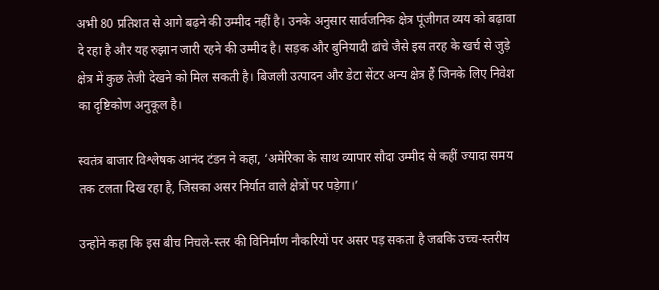अभी 80 प्रतिशत से आगे बढ़ने की उम्मीद नहीं है। उनके अनुसार सार्वजनिक क्षेत्र पूंजीगत व्यय को बढ़ावा दे रहा है और यह रुझान जारी रहने की उम्मीद है। सड़क और बुनियादी ढांचे जैसे इस तरह के खर्च से जुड़े क्षेत्र में कुछ तेजी देखने को मिल सकती है। बिजली उत्पादन और डेटा सेंटर अन्य क्षेत्र हैं जिनके लिए निवेश का दृष्टिकोण अनुकूल है।

स्वतंत्र बाजार विश्लेषक आनंद टंडन ने कहा, ‘अमेरिका के साथ व्यापार सौदा उम्मीद से कहीं ज्यादा समय तक टलता दिख रहा है, जिसका असर निर्यात वाले क्षेत्रों पर पड़ेगा।’

उन्होंने कहा कि इस बीच निचले-स्तर की विनिर्माण नौकरियों पर असर पड़ सकता है जबकि उच्च-स्तरीय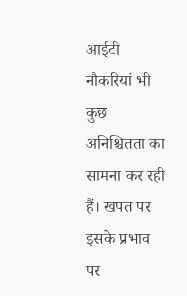आईटी नौकरियां भी कुछ अनिश्चितता का सामना कर रही हैं। खपत पर इसके प्रभाव पर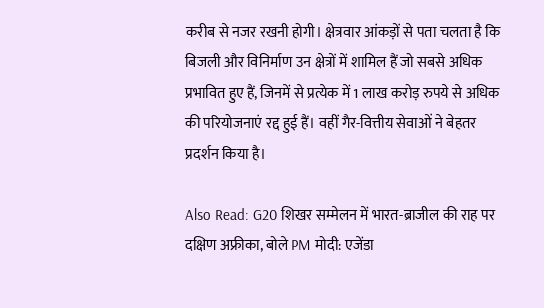करीब से नजर रखनी होगी। क्षेत्रवार आंकड़ों से पता चलता है कि बिजली और विनिर्माण उन क्षेत्रों में शामिल हैं जो सबसे अधिक प्रभावित हुए हैं, जिनमें से प्रत्येक में 1 लाख करोड़ रुपये से अधिक की परियोजनाएं रद्द हुई हैं। वहीं गैर-वित्तीय सेवाओं ने बेहतर प्रदर्शन किया है।

Also Read: G20 शिखर सम्मेलन में भारत-ब्राजील की राह पर दक्षिण अफ्रीका, बोले PM मोदी: एजेंडा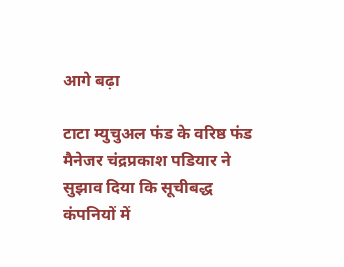आगे बढ़ा

टाटा म्युचुअल फंड के वरिष्ठ फंड मैनेजर चंद्रप्रकाश पडियार ने सुझाव दिया कि सूचीबद्ध कंपनियों में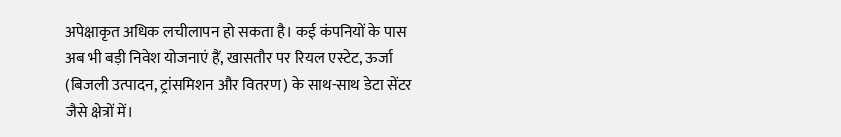अपेक्षाकृत अधिक लचीलापन हो सकता है। कई कंपनियों के पास अब भी बड़ी निवेश योजनाएं हैं, खासतौर पर रियल एस्टेट, ऊर्जा (बिजली उत्पादन, ट्रांसमिशन और वितरण) के साथ-साथ डेटा सेंटर जैसे क्षेत्रों में।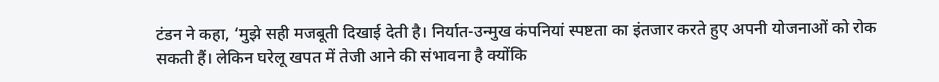टंडन ने कहा, ‘मुझे सही मजबूती दिखाई देती है। निर्यात-उन्मुख कंपनियां स्पष्टता का इंतजार करते हुए अपनी योजनाओं को रोक सकती हैं। लेकिन घरेलू खपत में तेजी आने की संभावना है क्योंकि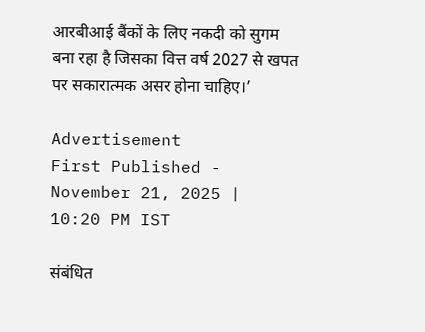आरबीआई बैंकों के लिए नकदी को सुगम बना रहा है जिसका वित्त वर्ष 2027 से खपत पर सकारात्मक असर होना चाहिए।’

Advertisement
First Published - November 21, 2025 | 10:20 PM IST

संबंधित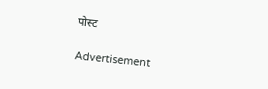पोस्ट

Advertisement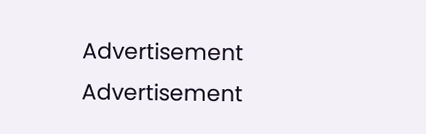Advertisement
Advertisement